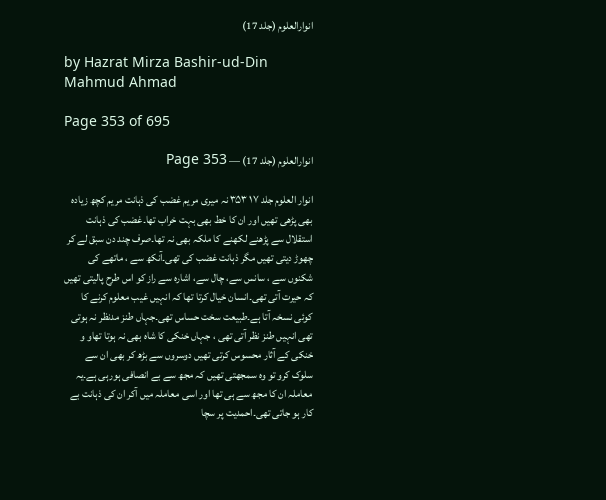انوارالعلوم (جلد 17)

by Hazrat Mirza Bashir-ud-Din Mahmud Ahmad

Page 353 of 695

انوارالعلوم (جلد 17) — Page 353

انوار العلوم جلد ۱۷ ۳۵۳ نہ میری مریم غضب کی ذہانت مریم کچھ زیادہ بھی پڑھی تھیں اور ان کا خط بھی بہت خراب تھا۔غضب کی ذہانت استقلال سے پڑھنے لکھنے کا ملکہ بھی نہ تھا۔صرف چند دن سبق لے کر چھوڑ دیتی تھیں مگر ذہانت غضب کی تھی۔آنکھ سے ، ماتھے کی شکنوں سے ، سانس سے، چال سے، اشارہ سے راز کو اس طرح پالیتی تھیں کہ حیرت آتی تھی۔انسان خیال کرتا تھا کہ انہیں غیب معلوم کرنے کا کوئی نسخہ آتا ہے۔طبیعت سخت حساس تھی۔جہاں طنز مدنظر نہ ہوتی تھی انہیں طنز نظر آتی تھی ، جہاں خنکی کا شاہ بھی نہ ہوتا تھاو و خنکی کے آثار محسوس کرتی تھیں دوسروں سے بڑھ کر بھی ان سے سلوک کرو تو وہ سمجھتی تھیں کہ مجھ سے بے انصافی ہورہی ہے۔یہ معاملہ ان کا مجھ سے ہی تھا اور اسی معاملہ میں آکر ان کی ذہانت بے کار ہو جاتی تھی۔احمدیت پر سچا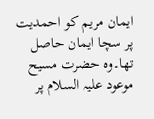ایمان مریم کو احمدیت پر سچا ایمان حاصل تھا۔وہ حضرت مسیح موعود علیہ السلام پر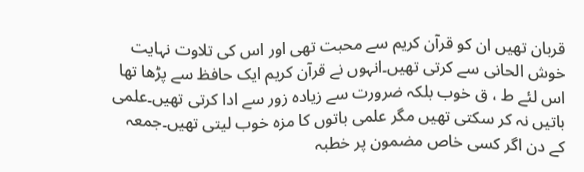قربان تھیں ان کو قرآن کریم سے محبت تھی اور اس کی تلاوت نہایت خوش الحانی سے کرتی تھیں۔انہوں نے قرآن کریم ایک حافظ سے پڑھا تھا اس لئے ط ، ق خوب بلکہ ضرورت سے زیادہ زور سے ادا کرتی تھیں۔علمی باتیں نہ کر سکتی تھیں مگر علمی باتوں کا مزہ خوب لیتی تھیں۔جمعہ کے دن اگر کسی خاص مضمون پر خطبہ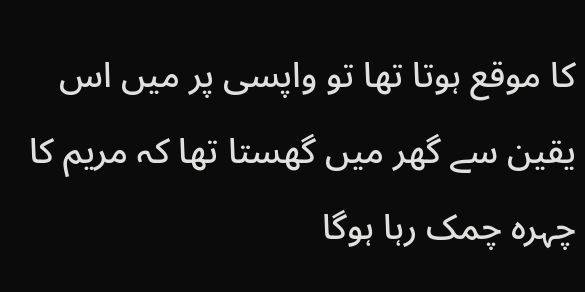کا موقع ہوتا تھا تو واپسی پر میں اس یقین سے گھر میں گھستا تھا کہ مریم کا چہرہ چمک رہا ہوگا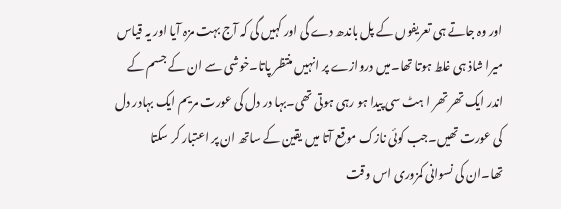اور وہ جاتے ہی تعریفوں کے پل باندھ دے گی اور کہیں گی کہ آج بہت مزہ آیا اور یہ قیاس میرا شاذ ہی غلط ہوتا تھا۔میں دروازے پر انہیں منتظر پاتا۔خوشی سے ان کے جسم کے اندر ایک تھر تھر ا ہٹ سی پیدا ہو رہی ہوتی تھی۔بہا در دل کی عورت مریم ایک بہادر دل کی عورت تھیں۔جب کوئی نازک موقع آتا میں یقین کے ساتھ ان پر اعتبار کر سکتا تھا۔ان کی نسوانی کمزوری اس وقت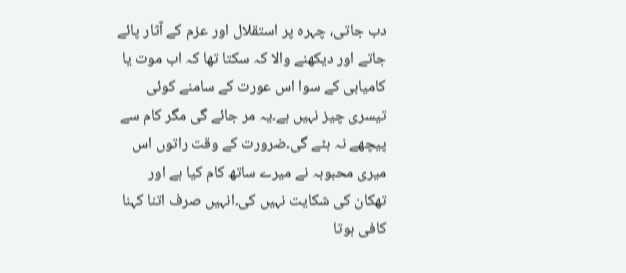دب جاتی، چہرہ پر استقلال اور عزم کے آثار پائے جاتے اور دیکھنے والا کہ سکتا تھا کہ اب موت یا کامیابی کے سوا اس عورت کے سامنے کوئی تیسری چیز نہیں ہے۔یہ مر جائے گی مگر کام سے پیچھے نہ ہٹے گی۔ضرورت کے وقت راتوں اس میری محبوبہ نے میرے ساتھ کام کیا ہے اور تھکان کی شکایت نہیں کی۔انہیں صرف اتنا کہنا کافی ہوتا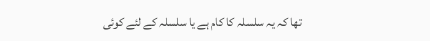تھا کہ یہ سلسلہ کا کام ہے یا سلسلہ کے لئے کوئی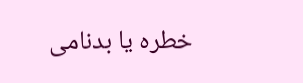خطرہ یا بدنامی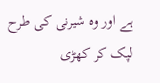ہے اور وہ شیرنی کی طرح لپک کر کھڑی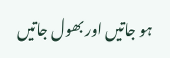ہو جاتیں اور بھول جاتیں